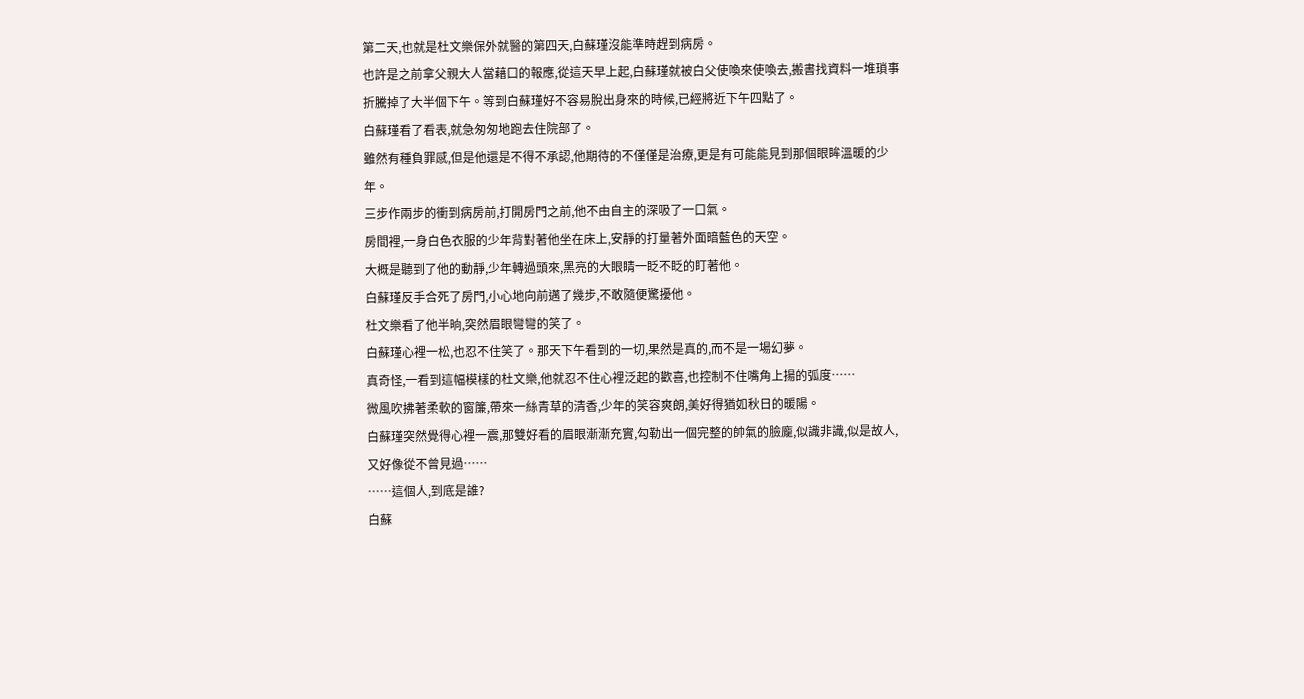第二天,也就是杜文樂保外就醫的第四天,白蘇瑾沒能準時趕到病房。
也許是之前拿父親大人當藉口的報應,從這天早上起,白蘇瑾就被白父使喚來使喚去,搬書找資料一堆瑣事折騰掉了大半個下午。等到白蘇瑾好不容易脫出身來的時候,已經將近下午四點了。
白蘇瑾看了看表,就急匆匆地跑去住院部了。
雖然有種負罪感,但是他還是不得不承認,他期待的不僅僅是治療,更是有可能能見到那個眼眸溫暖的少年。
三步作兩步的衝到病房前,打開房門之前,他不由自主的深吸了一口氣。
房間裡,一身白色衣服的少年背對著他坐在床上,安靜的打量著外面暗藍色的天空。
大概是聽到了他的動靜,少年轉過頭來,黑亮的大眼睛一眨不眨的盯著他。
白蘇瑾反手合死了房門,小心地向前邁了幾步,不敢隨便驚擾他。
杜文樂看了他半晌,突然眉眼彎彎的笑了。
白蘇瑾心裡一松,也忍不住笑了。那天下午看到的一切,果然是真的,而不是一場幻夢。
真奇怪,一看到這幅模樣的杜文樂,他就忍不住心裡泛起的歡喜,也控制不住嘴角上揚的弧度……
微風吹拂著柔軟的窗簾,帶來一絲青草的清香,少年的笑容爽朗,美好得猶如秋日的暖陽。
白蘇瑾突然覺得心裡一震,那雙好看的眉眼漸漸充實,勾勒出一個完整的帥氣的臉龐,似識非識,似是故人,又好像從不曾見過……
……這個人,到底是誰?
白蘇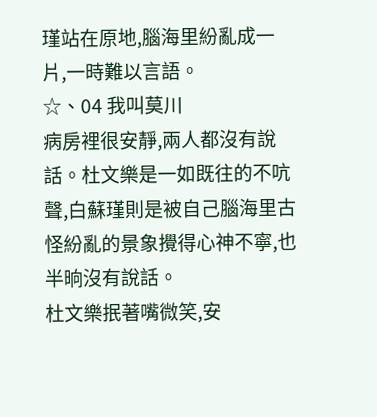瑾站在原地,腦海里紛亂成一片,一時難以言語。
☆、04 我叫莫川
病房裡很安靜,兩人都沒有說話。杜文樂是一如既往的不吭聲,白蘇瑾則是被自己腦海里古怪紛亂的景象攪得心神不寧,也半晌沒有說話。
杜文樂抿著嘴微笑,安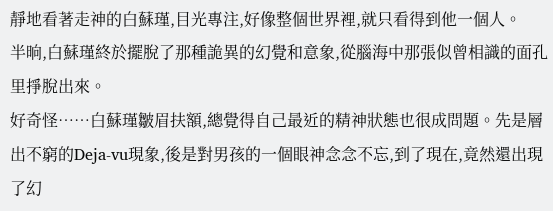靜地看著走神的白蘇瑾,目光專注,好像整個世界裡,就只看得到他一個人。
半晌,白蘇瑾終於擺脫了那種詭異的幻覺和意象,從腦海中那張似曾相識的面孔里掙脫出來。
好奇怪……白蘇瑾皺眉扶額,總覺得自己最近的精神狀態也很成問題。先是層出不窮的Deja-vu現象,後是對男孩的一個眼神念念不忘,到了現在,竟然還出現了幻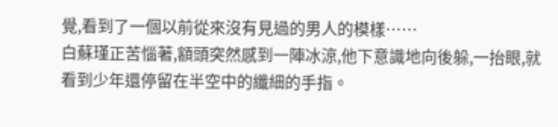覺,看到了一個以前從來沒有見過的男人的模樣……
白蘇瑾正苦惱著,額頭突然感到一陣冰涼,他下意識地向後躲,一抬眼,就看到少年還停留在半空中的纖細的手指。